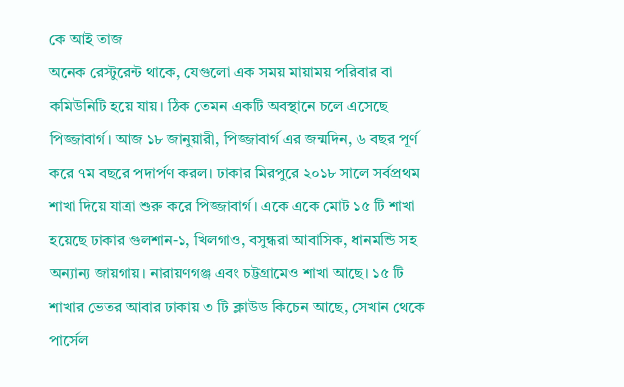কে আই তাজ
অনেক রেস্টুরেন্ট থাকে, যেগুলো এক সময় মায়াময় পরিবার বা কমিউনিটি হয়ে যায়। ঠিক তেমন একটি অবস্থানে চলে এসেছে পিজ্জাবার্গ। আজ ১৮ জানুয়ারী, পিজ্জাবার্গ এর জন্মদিন, ৬ বছর পূর্ণ করে ৭ম বছরে পদার্পণ করল। ঢাকার মিরপুরে ২০১৮ সালে সর্বপ্রথম শাখা দিয়ে যাত্রা শুরু করে পিজ্জাবার্গ। একে একে মোট ১৫ টি শাখা হয়েছে ঢাকার গুলশান-১, খিলগাও, বসুন্ধরা আবাসিক, ধানমন্ডি সহ অন্যান্য জায়গায়। নারায়ণগঞ্জ এবং চট্টগ্রামেও শাখা আছে। ১৫ টি শাখার ভেতর আবার ঢাকায় ৩ টি ক্লাউড কিচেন আছে, সেখান থেকে পার্সেল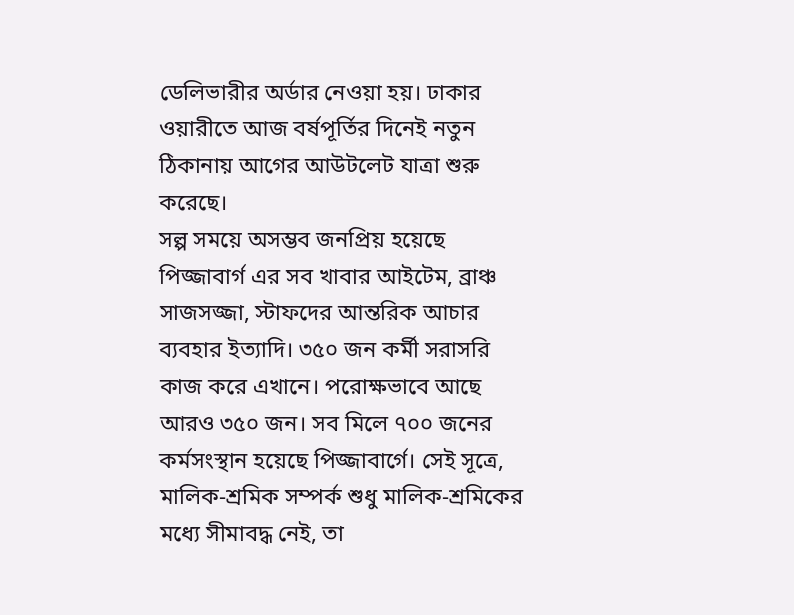ডেলিভারীর অর্ডার নেওয়া হয়। ঢাকার ওয়ারীতে আজ বর্ষপূর্তির দিনেই নতুন ঠিকানায় আগের আউটলেট যাত্রা শুরু করেছে।
সল্প সময়ে অসম্ভব জনপ্রিয় হয়েছে পিজ্জাবার্গ এর সব খাবার আইটেম, ব্রাঞ্চ সাজসজ্জা, স্টাফদের আন্তরিক আচার ব্যবহার ইত্যাদি। ৩৫০ জন কর্মী সরাসরি কাজ করে এখানে। পরোক্ষভাবে আছে আরও ৩৫০ জন। সব মিলে ৭০০ জনের কর্মসংস্থান হয়েছে পিজ্জাবার্গে। সেই সূত্রে, মালিক-শ্রমিক সম্পর্ক শুধু মালিক-শ্রমিকের মধ্যে সীমাবদ্ধ নেই, তা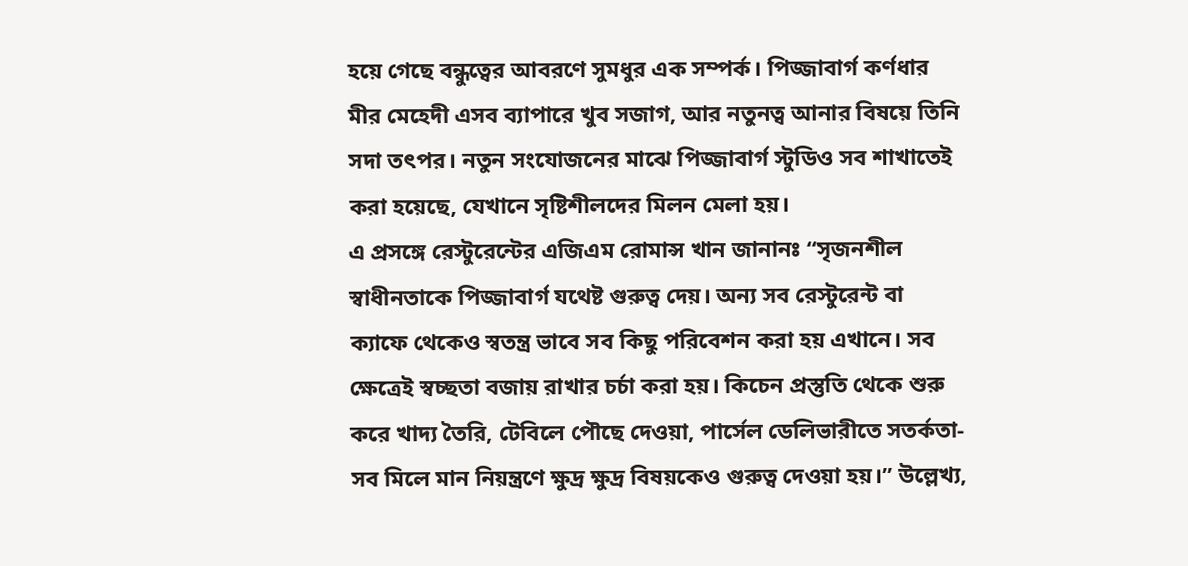হয়ে গেছে বন্ধুত্বের আবরণে সুমধুর এক সম্পর্ক। পিজ্জাবার্গ কর্ণধার মীর মেহেদী এসব ব্যাপারে খুব সজাগ, আর নতুনত্ব আনার বিষয়ে তিনি সদা তৎপর। নতুন সংযোজনের মাঝে পিজ্জাবার্গ স্টুডিও সব শাখাতেই করা হয়েছে, যেখানে সৃষ্টিশীলদের মিলন মেলা হয়।
এ প্রসঙ্গে রেস্টুরেন্টের এজিএম রোমান্স খান জানানঃ “সৃজনশীল স্বাধীনতাকে পিজ্জাবার্গ যথেষ্ট গুরুত্ব দেয়। অন্য সব রেস্টুরেন্ট বা ক্যাফে থেকেও স্বতন্ত্র ভাবে সব কিছু পরিবেশন করা হয় এখানে। সব ক্ষেত্রেই স্বচ্ছতা বজায় রাখার চর্চা করা হয়। কিচেন প্রস্তুতি থেকে শুরু করে খাদ্য তৈরি, টেবিলে পৌছে দেওয়া, পার্সেল ডেলিভারীতে সতর্কতা- সব মিলে মান নিয়ন্ত্রণে ক্ষুদ্র ক্ষুদ্র বিষয়কেও গুরুত্ব দেওয়া হয়।” উল্লেখ্য,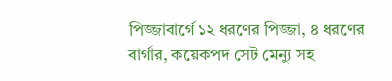পিজ্জাবার্গে ১২ ধরণের পিজ্জা, ৪ ধরণের বার্গার, কয়েকপদ সেট মেন্যু সহ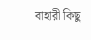বাহারী কিছু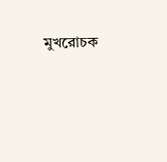মুখরোচক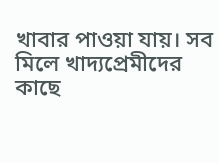খাবার পাওয়া যায়। সব মিলে খাদ্যপ্রেমীদের কাছে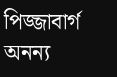পিজ্জাবার্গ অনন্য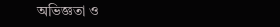অভিজ্ঞতা ও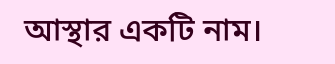আস্থার একটি নাম।